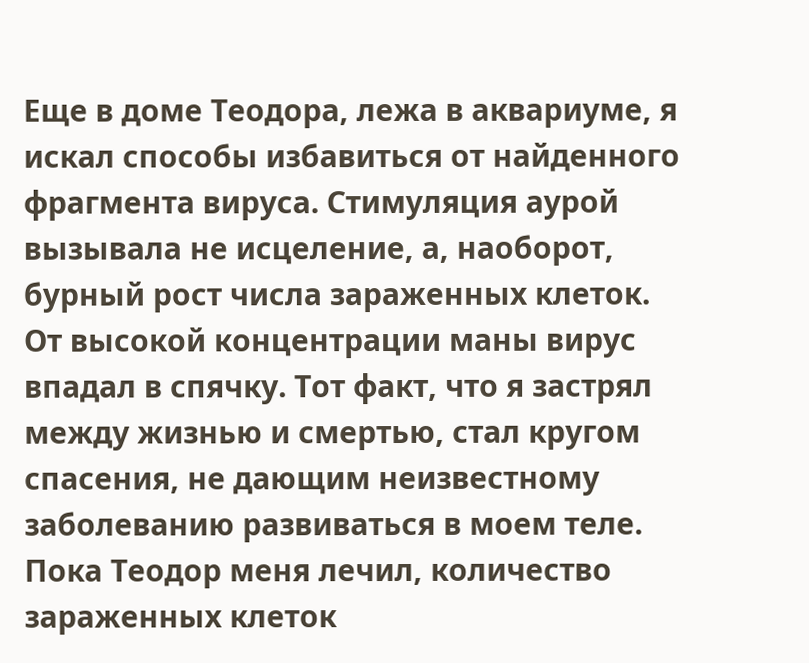Еще в доме Теодора, лежа в аквариуме, я искал способы избавиться от найденного фрагмента вируса. Стимуляция аурой вызывала не исцеление, а, наоборот, бурный рост числа зараженных клеток. От высокой концентрации маны вирус впадал в спячку. Тот факт, что я застрял между жизнью и смертью, стал кругом спасения, не дающим неизвестному заболеванию развиваться в моем теле. Пока Теодор меня лечил, количество зараженных клеток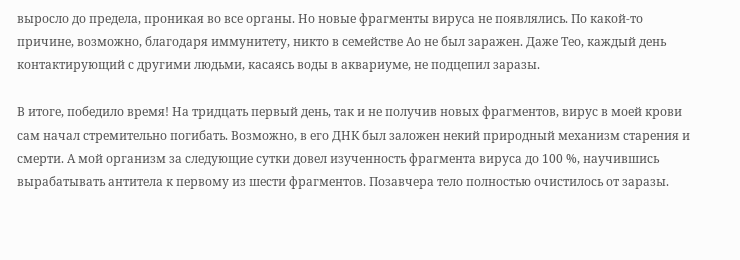выросло до предела, проникая во все органы. Но новые фрагменты вируса не появлялись. По какой-то причине, возможно, благодаря иммунитету, никто в семействе Ао не был заражен. Даже Тео, каждый день контактирующий с другими людьми, касаясь воды в аквариуме, не подцепил заразы.

В итоге, победило время! На тридцать первый день, так и не получив новых фрагментов, вирус в моей крови сам начал стремительно погибать. Возможно, в его ДНК был заложен некий природный механизм старения и смерти. А мой организм за следующие сутки довел изученность фрагмента вируса до 100 %, научившись вырабатывать антитела к первому из шести фрагментов. Позавчера тело полностью очистилось от заразы.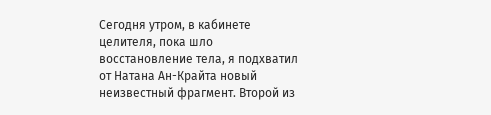Сегодня утром, в кабинете целителя, пока шло восстановление тела, я подхватил от Натана Ан-Крайта новый неизвестный фрагмент. Второй из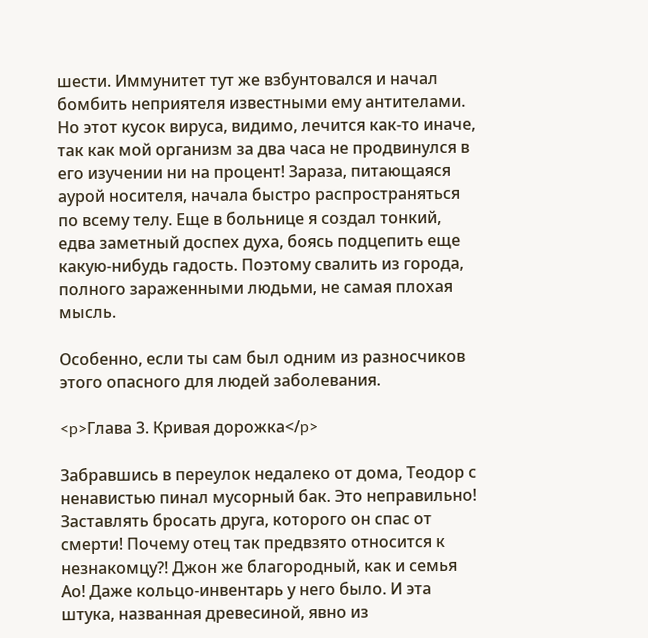шести. Иммунитет тут же взбунтовался и начал бомбить неприятеля известными ему антителами. Но этот кусок вируса, видимо, лечится как-то иначе, так как мой организм за два часа не продвинулся в его изучении ни на процент! Зараза, питающаяся аурой носителя, начала быстро распространяться по всему телу. Еще в больнице я создал тонкий, едва заметный доспех духа, боясь подцепить еще какую-нибудь гадость. Поэтому свалить из города, полного зараженными людьми, не самая плохая мысль.

Особенно, если ты сам был одним из разносчиков этого опасного для людей заболевания.

<p>Глава 3. Кривая дорожка</p>

Забравшись в переулок недалеко от дома, Теодор с ненавистью пинал мусорный бак. Это неправильно! Заставлять бросать друга, которого он спас от смерти! Почему отец так предвзято относится к незнакомцу?! Джон же благородный, как и семья Ао! Даже кольцо-инвентарь у него было. И эта штука, названная древесиной, явно из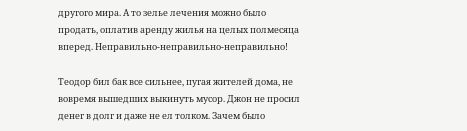другого мира. А то зелье лечения можно было продать, оплатив аренду жилья на целых полмесяца вперед. Неправильно-неправильно-неправильно!

Теодор бил бак все сильнее, пугая жителей дома, не вовремя вышедших выкинуть мусор. Джон не просил денег в долг и даже не ел толком. Зачем было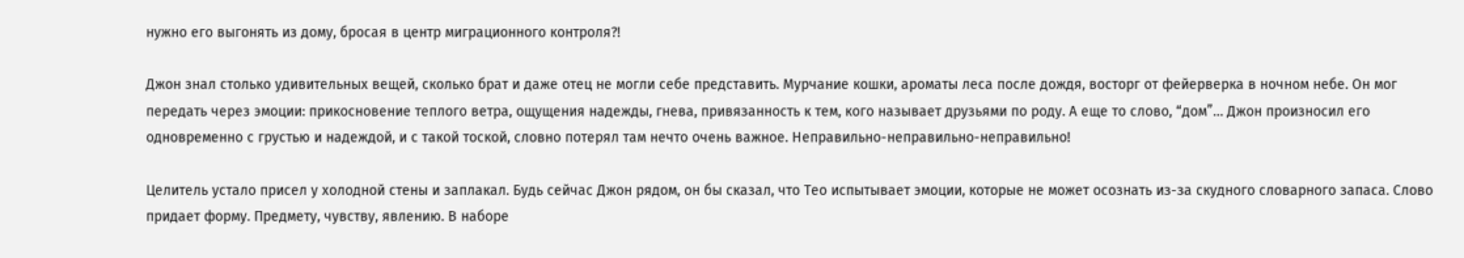нужно его выгонять из дому, бросая в центр миграционного контроля?!

Джон знал столько удивительных вещей, сколько брат и даже отец не могли себе представить. Мурчание кошки, ароматы леса после дождя, восторг от фейерверка в ночном небе. Он мог передать через эмоции: прикосновение теплого ветра, ощущения надежды, гнева, привязанность к тем, кого называет друзьями по роду. А еще то слово, “дом”… Джон произносил его одновременно с грустью и надеждой, и с такой тоской, словно потерял там нечто очень важное. Неправильно-неправильно-неправильно!

Целитель устало присел у холодной стены и заплакал. Будь сейчас Джон рядом, он бы сказал, что Тео испытывает эмоции, которые не может осознать из-за скудного словарного запаса. Слово придает форму. Предмету, чувству, явлению. В наборе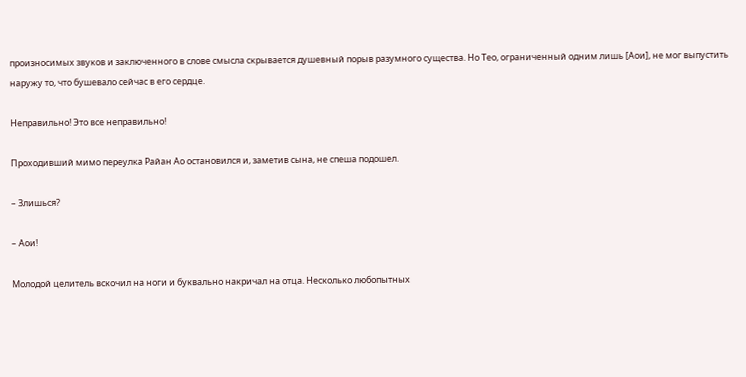произносимых звуков и заключенного в слове смысла скрывается душевный порыв разумного существа. Но Тео, ограниченный одним лишь [Аои], не мог выпустить наружу то, что бушевало сейчас в его сердце.

Неправильно! Это все неправильно!

Проходивший мимо переулка Райан Ао остановился и, заметив сына, не спеша подошел.

– Злишься?

– Аои!

Молодой целитель вскочил на ноги и буквально накричал на отца. Несколько любопытных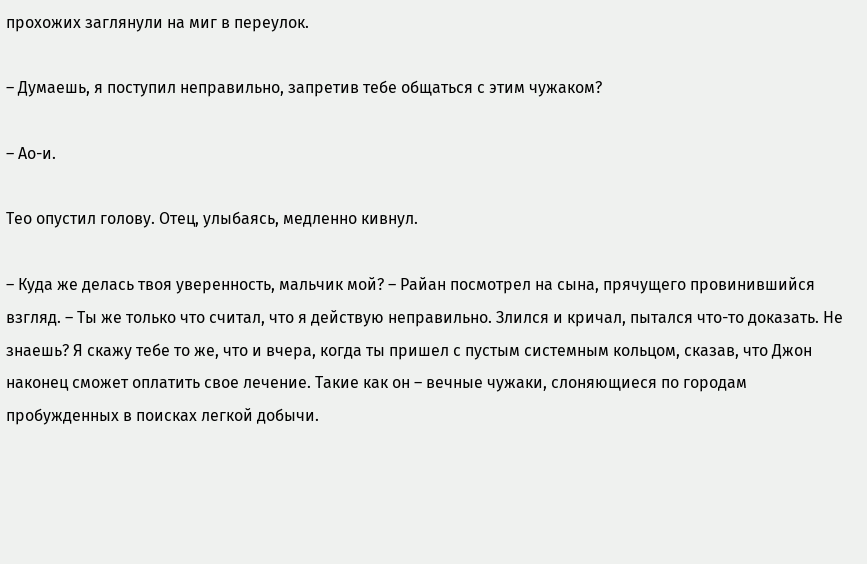прохожих заглянули на миг в переулок.

– Думаешь, я поступил неправильно, запретив тебе общаться с этим чужаком?

– Ао-и.

Тео опустил голову. Отец, улыбаясь, медленно кивнул.

– Куда же делась твоя уверенность, мальчик мой? – Райан посмотрел на сына, прячущего провинившийся взгляд. – Ты же только что считал, что я действую неправильно. Злился и кричал, пытался что-то доказать. Не знаешь? Я скажу тебе то же, что и вчера, когда ты пришел с пустым системным кольцом, сказав, что Джон наконец сможет оплатить свое лечение. Такие как он – вечные чужаки, слоняющиеся по городам пробужденных в поисках легкой добычи.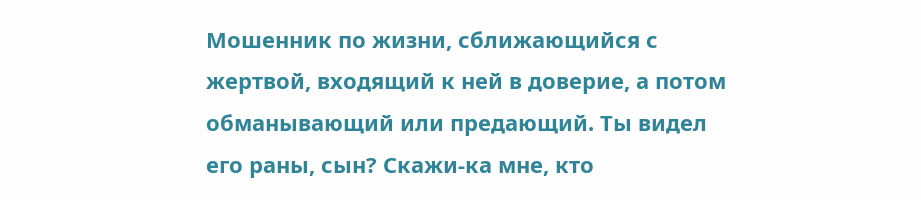Мошенник по жизни, сближающийся с жертвой, входящий к ней в доверие, а потом обманывающий или предающий. Ты видел его раны, сын? Скажи-ка мне, кто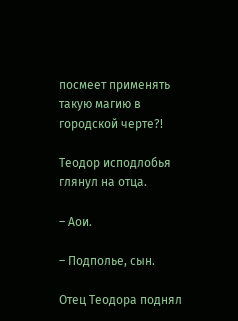посмеет применять такую магию в городской черте?!

Теодор исподлобья глянул на отца.

– Аои.

– Подполье, сын.

Отец Теодора поднял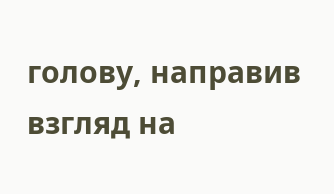голову, направив взгляд на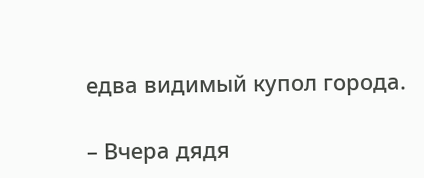едва видимый купол города.

– Вчера дядя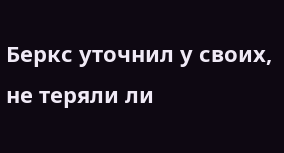Беркс уточнил у своих, не теряли ли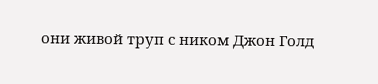они живой труп с ником Джон Голд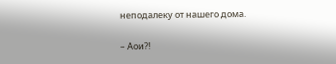неподалеку от нашего дома.

– Аои?!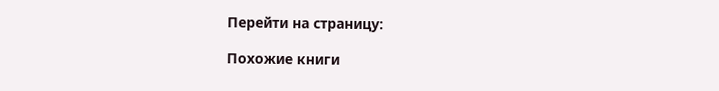Перейти на страницу:

Похожие книги